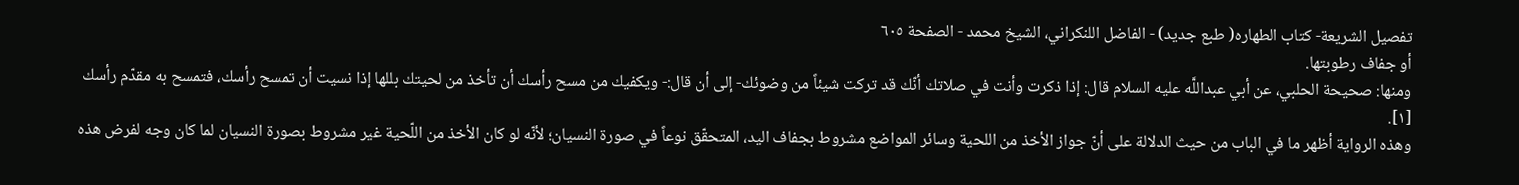تفصيل الشريعة- كتاب الطهاره( طبع جديد) - الفاضل اللنكراني، الشيخ محمد - الصفحة ٦٠٥
أو جفاف رطوبتها.
ومنها: صحيحة الحلبي، عن أبي عبداللَّه عليه السلام قال: إذا ذكرت وأنت في صلاتك أنّك قد تركت شيئاً من وضوئك- إلى أن قال:- ويكفيك من مسح رأسك أن تأخذ من لحيتك بللها إذا نسيت أن تمسح رأسك، فتمسح به مقدّم رأسك [١].
وهذه الرواية أظهر ما في الباب من حيث الدلالة على أنّ جواز الأخذ من اللحية وسائر المواضع مشروط بجفاف اليد، المتحقّق نوعاً في صورة النسيان؛ لأنّه لو كان الأخذ من اللّحية غير مشروط بصورة النسيان لما كان وجه لفرض هذه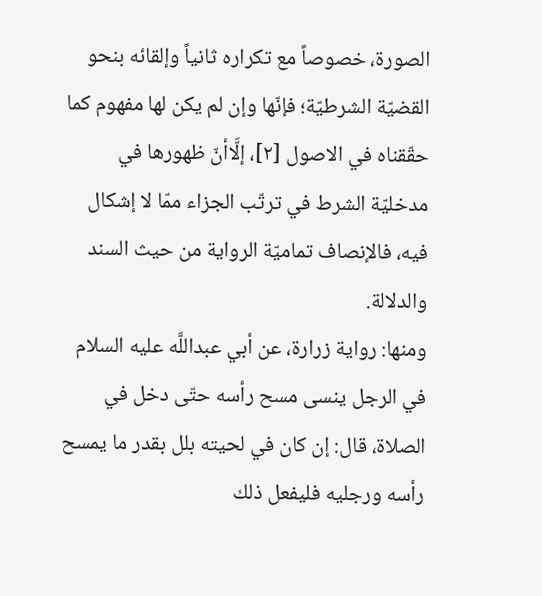الصورة، خصوصاً مع تكراره ثانياً وإلقائه بنحو القضيّة الشرطيّة؛ فإنّها وإن لم يكن لها مفهوم كما حقّقناه في الاصول [٢]، إلَّاأنّ ظهورها في مدخليّة الشرط في ترتّب الجزاء ممّا لا إشكال فيه، فالإنصاف تماميّة الرواية من حيث السند والدلالة.
ومنها: رواية زرارة، عن أبي عبداللَّه عليه السلام في الرجل ينسى مسح رأسه حتّى دخل في الصلاة، قال: إن كان في لحيته بلل بقدر ما يمسح رأسه ورجليه فليفعل ذلك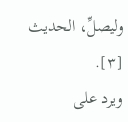وليصلِّ، الحديث [٣].
ويرد على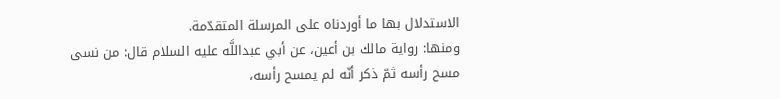الاستدلال بها ما أوردناه على المرسلة المتقدّمة.
ومنها: رواية مالك بن أعين، عن أبي عبداللَّه عليه السلام قال: من نسى مسح رأسه ثمّ ذكر أنّه لم يمسح رأسه،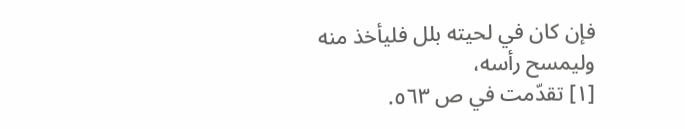فإن كان في لحيته بلل فليأخذ منه وليمسح رأسه،
[١] تقدّمت في ص ٥٦٣.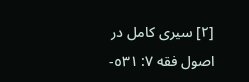[٢] سيرى كامل در اصول فقه ٧: ٥٣١-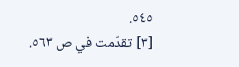٥٤٥.
[٣] تقدّمت في ص ٥٦٣.